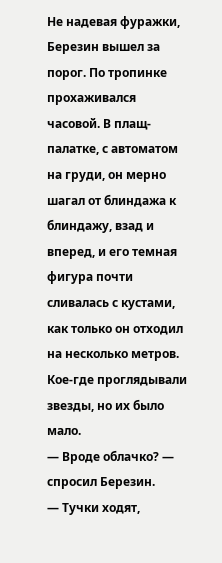Не надевая фуражки, Березин вышел за порог. По тропинке прохаживался часовой. В плащ-палатке, с автоматом на груди, он мерно шагал от блиндажа к блиндажу, взад и вперед, и его темная фигура почти сливалась с кустами, как только он отходил на несколько метров. Кое-где проглядывали звезды, но их было мало.
— Вроде облачко? — спросил Березин.
— Тучки ходят,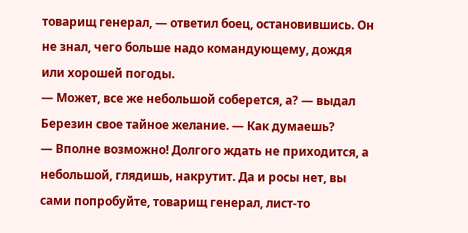товарищ генерал, — ответил боец, остановившись. Он не знал, чего больше надо командующему, дождя или хорошей погоды.
— Может, все же небольшой соберется, а? — выдал Березин свое тайное желание. — Как думаешь?
— Вполне возможно! Долгого ждать не приходится, а небольшой, глядишь, накрутит. Да и росы нет, вы сами попробуйте, товарищ генерал, лист-то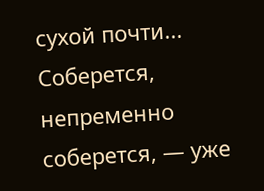сухой почти... Соберется, непременно соберется, — уже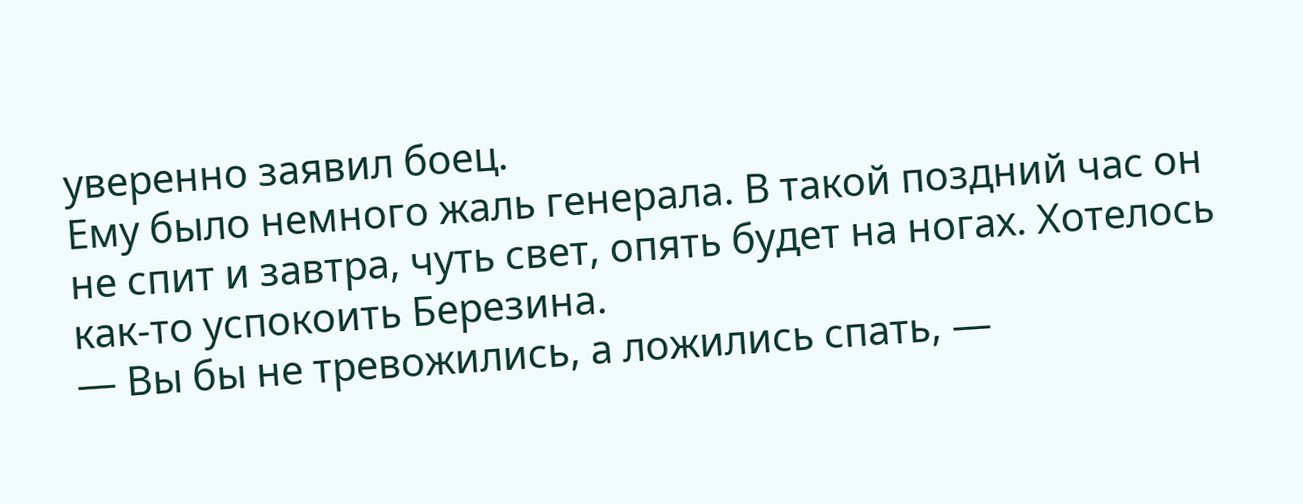уверенно заявил боец.
Ему было немного жаль генерала. В такой поздний час он не спит и завтра, чуть свет, опять будет на ногах. Хотелось как-то успокоить Березина.
— Вы бы не тревожились, а ложились спать, —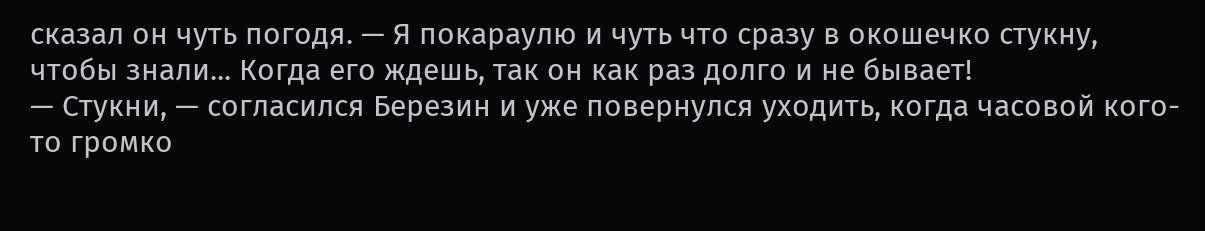сказал он чуть погодя. — Я покараулю и чуть что сразу в окошечко стукну, чтобы знали... Когда его ждешь, так он как раз долго и не бывает!
— Стукни, — согласился Березин и уже повернулся уходить, когда часовой кого-то громко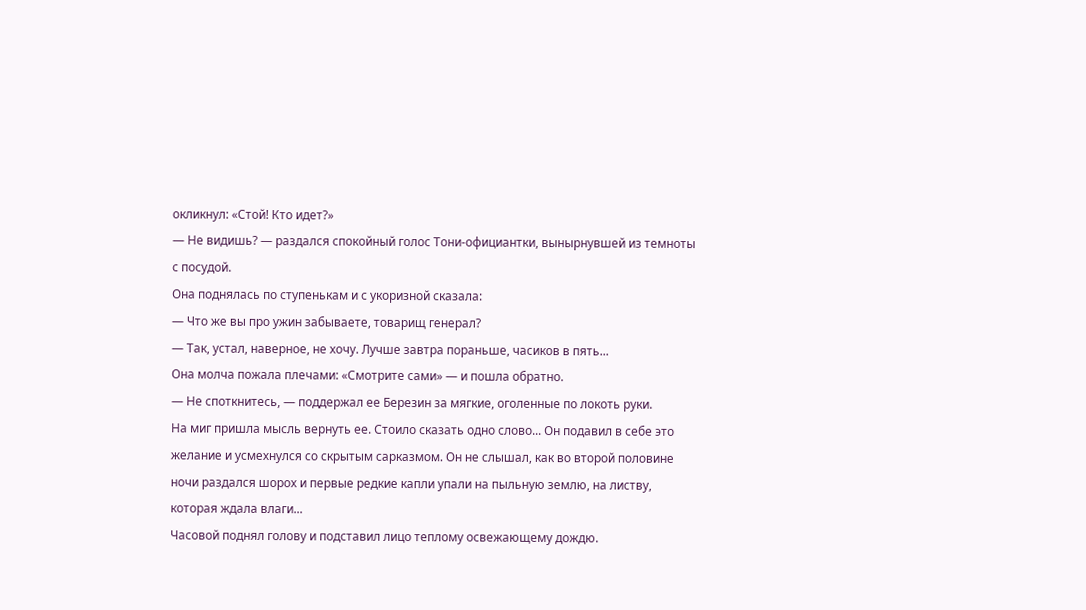окликнул: «Стой! Кто идет?»
— Не видишь? — раздался спокойный голос Тони-официантки, вынырнувшей из темноты с посудой.
Она поднялась по ступенькам и с укоризной сказала:
— Что же вы про ужин забываете, товарищ генерал?
— Так, устал, наверное, не хочу. Лучше завтра пораньше, часиков в пять...
Она молча пожала плечами: «Смотрите сами» — и пошла обратно.
— Не споткнитесь, — поддержал ее Березин за мягкие, оголенные по локоть руки.
На миг пришла мысль вернуть ее. Стоило сказать одно слово... Он подавил в себе это желание и усмехнулся со скрытым сарказмом. Он не слышал, как во второй половине ночи раздался шорох и первые редкие капли упали на пыльную землю, на листву, которая ждала влаги...
Часовой поднял голову и подставил лицо теплому освежающему дождю.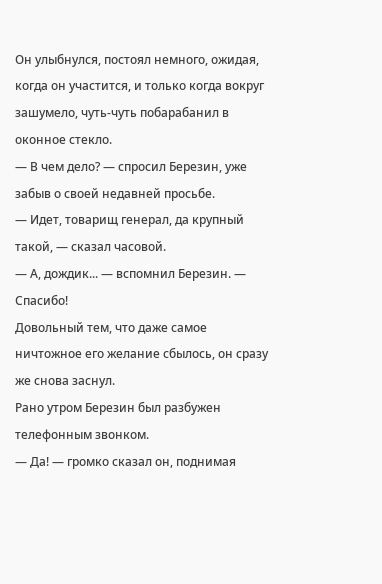Он улыбнулся, постоял немного, ожидая, когда он участится, и только когда вокруг зашумело, чуть-чуть побарабанил в оконное стекло.
— В чем дело? — спросил Березин, уже забыв о своей недавней просьбе.
— Идет, товарищ генерал, да крупный такой, — сказал часовой.
— А, дождик... — вспомнил Березин. — Спасибо!
Довольный тем, что даже самое ничтожное его желание сбылось, он сразу же снова заснул.
Рано утром Березин был разбужен телефонным звонком.
— Да! — громко сказал он, поднимая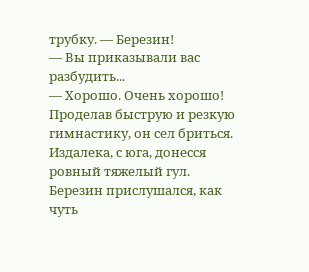трубку. — Березин!
— Вы приказывали вас разбудить...
— Хорошо. Очень хорошо!
Проделав быструю и резкую гимнастику, он сел бриться. Издалека, с юга, донесся ровный тяжелый гул. Березин прислушался, как чуть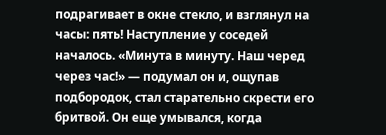подрагивает в окне стекло, и взглянул на часы: пять! Наступление у соседей началось. «Минута в минуту. Наш черед через час!» — подумал он и, ощупав подбородок, стал старательно скрести его бритвой. Он еще умывался, когда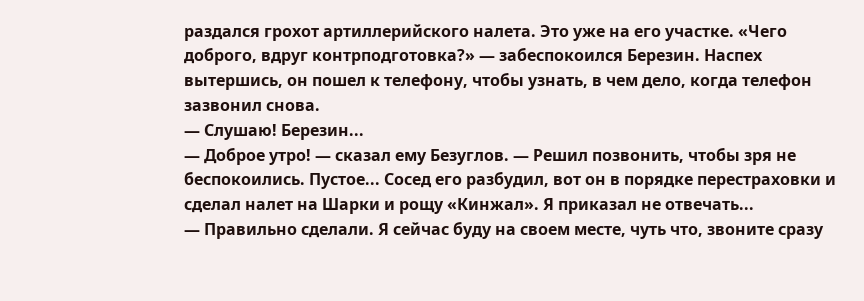раздался грохот артиллерийского налета. Это уже на его участке. «Чего доброго, вдруг контрподготовка?» — забеспокоился Березин. Наспех вытершись, он пошел к телефону, чтобы узнать, в чем дело, когда телефон зазвонил снова.
— Слушаю! Березин...
— Доброе утро! — сказал ему Безуглов. — Решил позвонить, чтобы зря не беспокоились. Пустое... Сосед его разбудил, вот он в порядке перестраховки и сделал налет на Шарки и рощу «Кинжал». Я приказал не отвечать...
— Правильно сделали. Я сейчас буду на своем месте, чуть что, звоните сразу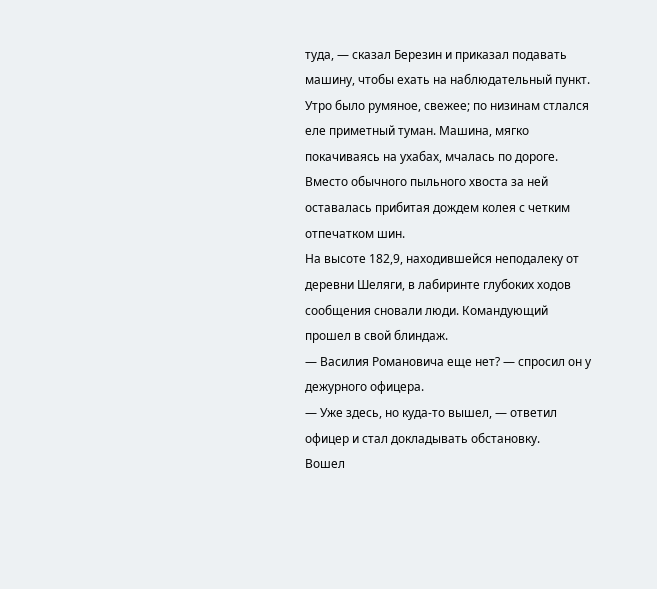туда, — сказал Березин и приказал подавать машину, чтобы ехать на наблюдательный пункт.
Утро было румяное, свежее; по низинам стлался еле приметный туман. Машина, мягко покачиваясь на ухабах, мчалась по дороге. Вместо обычного пыльного хвоста за ней оставалась прибитая дождем колея с четким отпечатком шин.
На высоте 182,9, находившейся неподалеку от деревни Шеляги, в лабиринте глубоких ходов сообщения сновали люди. Командующий прошел в свой блиндаж.
— Василия Романовича еще нет? — спросил он у дежурного офицера.
— Уже здесь, но куда-то вышел, — ответил офицер и стал докладывать обстановку.
Вошел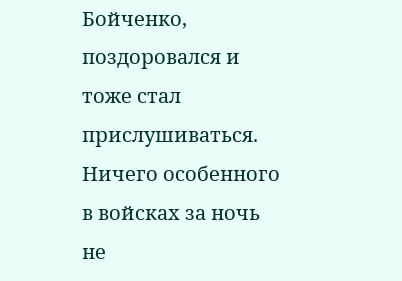Бойченко, поздоровался и тоже стал прислушиваться. Ничего особенного в войсках за ночь не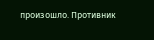произошло. Противник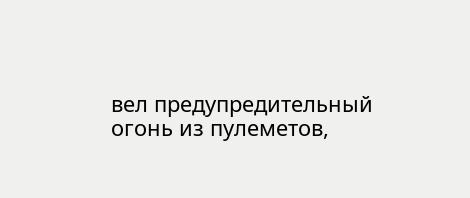вел предупредительный огонь из пулеметов,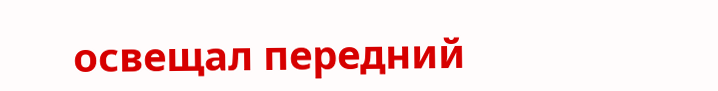освещал передний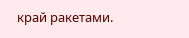край ракетами.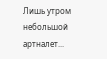Лишь утром небольшой артналет...